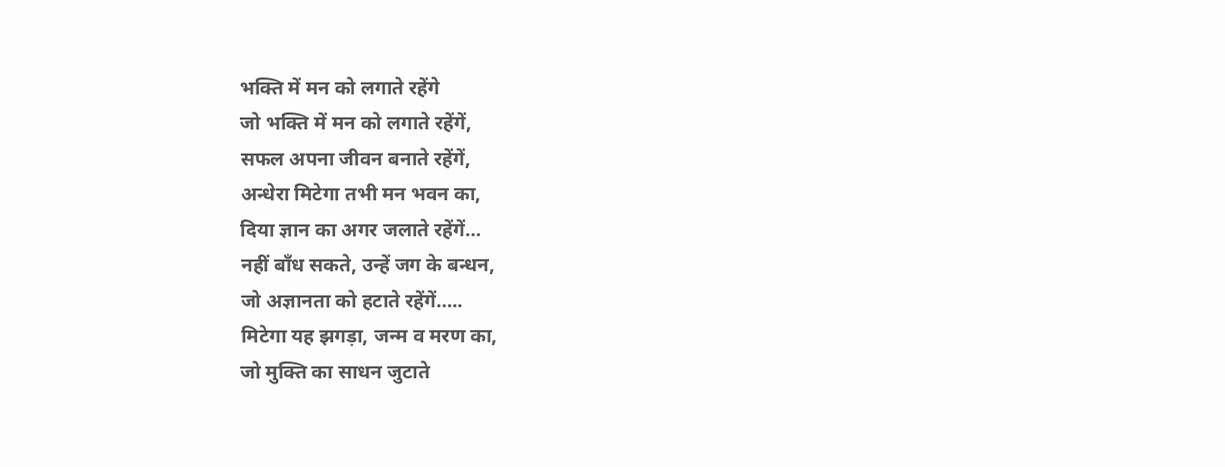भक्ति में मन को लगाते रहेंगे
जो भक्ति में मन को लगाते रहेंगें,
सफल अपना जीवन बनाते रहेंगें,
अन्धेरा मिटेगा तभी मन भवन का,
दिया ज्ञान का अगर जलाते रहेंगें…
नहीं बाँध सकते, उन्हें जग के बन्धन,
जो अज्ञानता को हटाते रहेंगें…..
मिटेगा यह झगड़ा, जन्म व मरण का,
जो मुक्ति का साधन जुटाते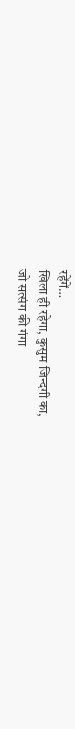रहेंगें…
खिला ही रहेगा, कुसुम जिन्दगी का,
जो सत्संग की गंगा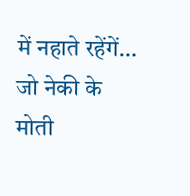में नहाते रहेंगें…
जो नेकी के मोती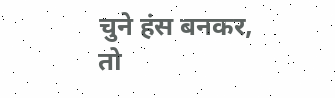चुने हंस बनकर,
तो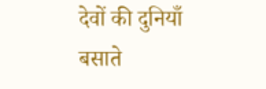देवों की दुनियाँ बसाते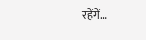रहेंगें…